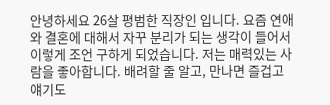안녕하세요 26살 평범한 직장인 입니다. 요즘 연애와 결혼에 대해서 자꾸 분리가 되는 생각이 들어서 이렇게 조언 구하게 되었습니다. 저는 매력있는 사람을 좋아합니다. 배려할 줄 알고, 만나면 즐겁고 얘기도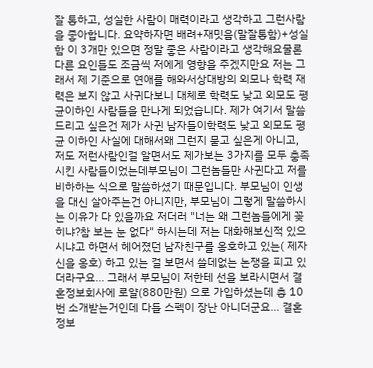잘 통하고, 성실한 사람이 매력이라고 생각하고 그런사람을 좋아합니다. 요약하자면 배려+재밋음(말잘통함)+성실함 이 3개만 있으면 정말 좋은 사람이라고 생각해요물론 다른 요인들도 조금씩 저에게 영향을 주겠지만요 저는 그래서 제 기준으로 연애를 해와서상대방의 외모나 학력 재력은 보지 않고 사귀다보니 대체로 학력도 낮고 외모도 평균이하인 사람들을 만나게 되었습니다. 제가 여기서 말씀 드리고 싶은건 제가 사귄 남자들이학력도 낮고 외모도 평균 이하인 사실에 대해서왜 그런지 묻고 싶은게 아니고, 저도 저런사람인걸 알면서도 제가보는 3가지를 모두 충족시킨 사람들이었는데부모님이 그런놈들만 사귄다고 저를 비하하는 식으로 말씀하셨기 때문입니다. 부모님이 인생을 대신 살아주는건 아니지만, 부모님이 그렇게 말씀하시는 이유가 다 있을까요 저더러 "너는 왜 그런놈들에게 꽂히냐?참 보는 눈 없다" 하시는데 저는 대화해보신적 있으시냐고 하면서 헤어졌던 남자친구를 옹호하고 있는( 제자신을 옹호) 하고 있는 걸 보면서 쓸데없는 논쟁을 피고 있더라구요... 그래서 부모님이 저한테 선을 보라시면서 결혼정보회사에 로얄(880만원) 으로 가입하셨는데 총 10번 소개받는거인데 다들 스펙이 장난 아니더군요... 결혼정보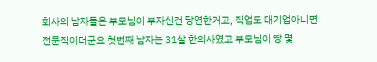회사의 남자들은 부모님이 부자신건 당연한거고, 직업도 대기업아니면 전문직이더군요 첫번째 남자는 31살 한의사였고 부모님이 땅 몇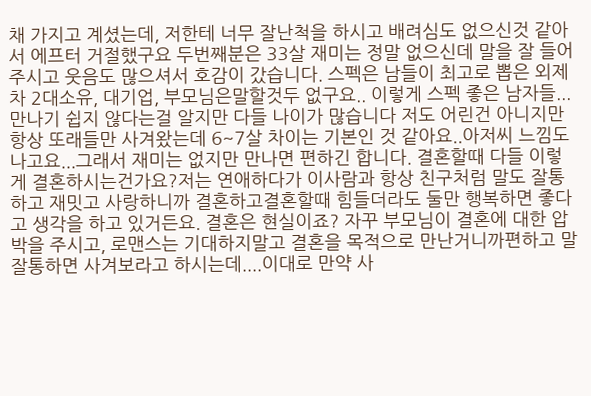채 가지고 계셨는데, 저한테 너무 잘난척을 하시고 배려심도 없으신것 같아서 에프터 거절했구요 두번째분은 33살 재미는 정말 없으신데 말을 잘 들어주시고 웃음도 많으셔서 호감이 갔습니다. 스펙은 남들이 최고로 뽑은 외제차 2대소유, 대기업, 부모님은말할것두 없구요.. 이렇게 스펙 좋은 남자들...만나기 쉽지 않다는걸 알지만 다들 나이가 많습니다 저도 어린건 아니지만 항상 또래들만 사겨왔는데 6~7살 차이는 기본인 것 같아요..아저씨 느낌도 나고요...그래서 재미는 없지만 만나면 편하긴 합니다. 결혼할때 다들 이렇게 결혼하시는건가요?저는 연애하다가 이사람과 항상 친구처럼 말도 잘통하고 재밋고 사랑하니까 결혼하고결혼할때 힘들더라도 둘만 행복하면 좋다고 생각을 하고 있거든요. 결혼은 현실이죠? 자꾸 부모님이 결혼에 대한 압박을 주시고, 로맨스는 기대하지말고 결혼을 목적으로 만난거니까편하고 말 잘통하면 사겨보라고 하시는데....이대로 만약 사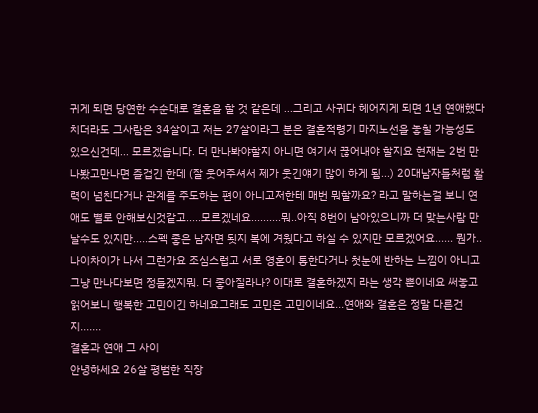귀게 되면 당연한 수순대로 결혼을 할 것 같은데 ...그리고 사귀다 헤어지게 되면 1년 연애했다 치더라도 그사람은 34살이고 저는 27살이라그 분은 결혼적령기 마지노선을 놓칠 가능성도 있으신건데... 모르겠습니다. 더 만나봐야할지 아니면 여기서 끊어내야 할지요 현재는 2번 만나봤고만나면 즐겁긴 한데 (잘 웃어주셔서 제가 웃긴얘기 많이 하게 됨...) 20대남자들처럼 활력이 넘친다거나 관계를 주도하는 편이 아니고저한테 매번 뭐할까요? 라고 말하는걸 보니 연애도 별로 안해보신것같고.....모르겠네요..........뭐..아직 8번이 남아있으니까 더 맞는사람 만날수도 있지만.....스펙 좋은 남자면 됫지 복에 겨웠다고 하실 수 있지만 모르겠어요...... 뭔가..나이차이가 나서 그런가요 조심스럽고 서로 영혼이 통한다거나 첫눈에 반하는 느낌이 아니고 그냥 만나다보면 정들겠지뭐. 더 좋아질라나? 이대로 결혼하겠지 라는 생각 뿐이네요 써놓고 읽어보니 행복한 고민이긴 하네요그래도 고민은 고민이네요...연애와 결혼은 정말 다른건지.......
결혼과 연애 그 사이
안녕하세요 26살 평범한 직장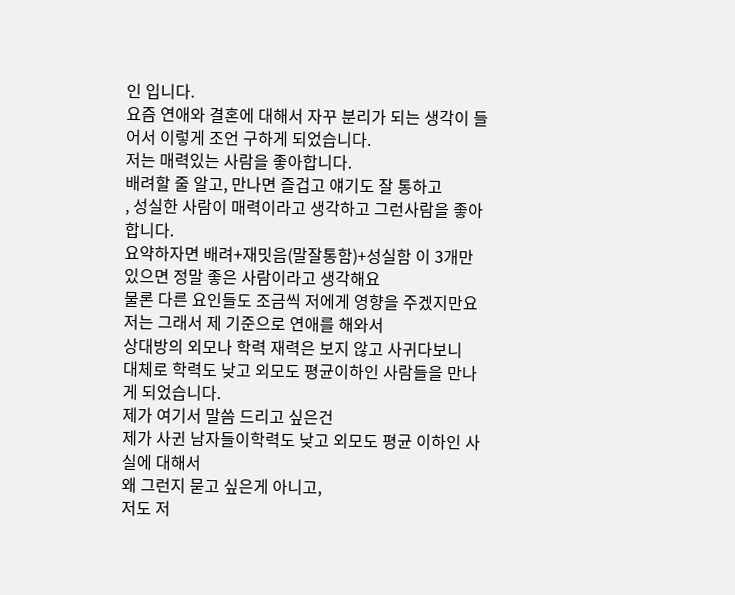인 입니다.
요즘 연애와 결혼에 대해서 자꾸 분리가 되는 생각이 들어서 이렇게 조언 구하게 되었습니다.
저는 매력있는 사람을 좋아합니다.
배려할 줄 알고, 만나면 즐겁고 얘기도 잘 통하고
, 성실한 사람이 매력이라고 생각하고 그런사람을 좋아합니다.
요약하자면 배려+재밋음(말잘통함)+성실함 이 3개만 있으면 정말 좋은 사람이라고 생각해요
물론 다른 요인들도 조금씩 저에게 영향을 주겠지만요
저는 그래서 제 기준으로 연애를 해와서
상대방의 외모나 학력 재력은 보지 않고 사귀다보니
대체로 학력도 낮고 외모도 평균이하인 사람들을 만나게 되었습니다.
제가 여기서 말씀 드리고 싶은건
제가 사귄 남자들이학력도 낮고 외모도 평균 이하인 사실에 대해서
왜 그런지 묻고 싶은게 아니고,
저도 저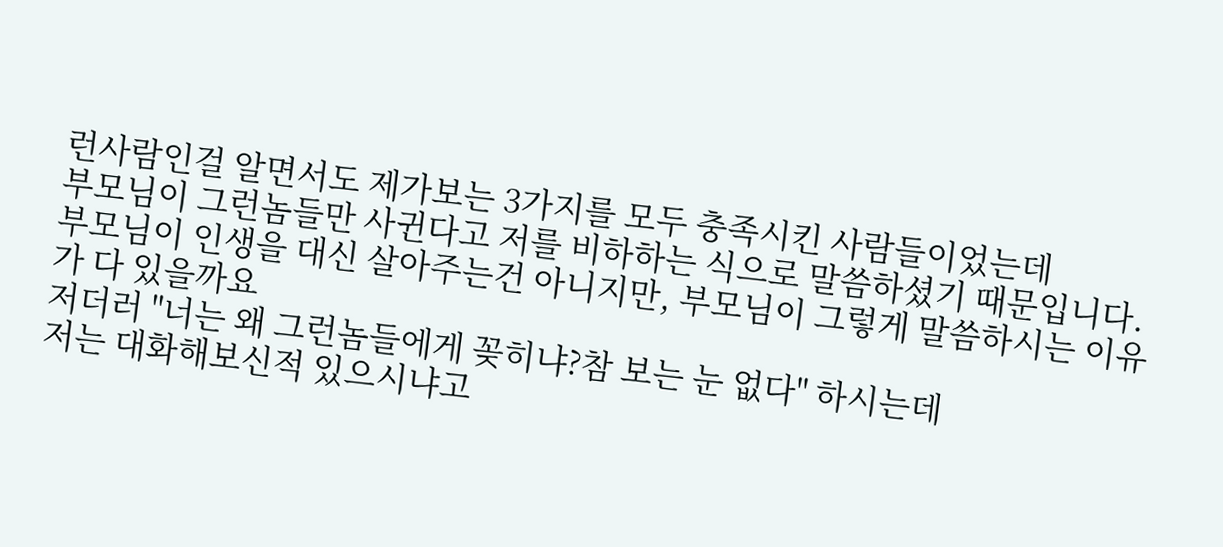런사람인걸 알면서도 제가보는 3가지를 모두 충족시킨 사람들이었는데
부모님이 그런놈들만 사귄다고 저를 비하하는 식으로 말씀하셨기 때문입니다.
부모님이 인생을 대신 살아주는건 아니지만, 부모님이 그렇게 말씀하시는 이유가 다 있을까요
저더러 "너는 왜 그런놈들에게 꽂히냐?참 보는 눈 없다" 하시는데
저는 대화해보신적 있으시냐고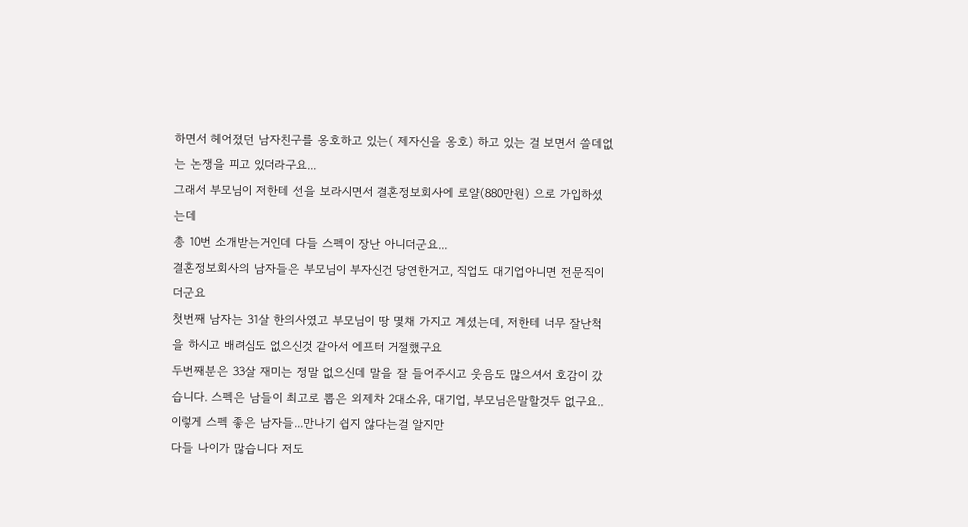하면서 헤어졌던 남자친구를 옹호하고 있는( 제자신을 옹호) 하고 있는 걸 보면서 쓸데없는 논쟁을 피고 있더라구요...
그래서 부모님이 저한테 선을 보라시면서 결혼정보회사에 로얄(880만원) 으로 가입하셨는데
총 10번 소개받는거인데 다들 스펙이 장난 아니더군요...
결혼정보회사의 남자들은 부모님이 부자신건 당연한거고, 직업도 대기업아니면 전문직이더군요
첫번째 남자는 31살 한의사였고 부모님이 땅 몇채 가지고 계셨는데, 저한테 너무 잘난척을 하시고 배려심도 없으신것 같아서 에프터 거절했구요
두번째분은 33살 재미는 정말 없으신데 말을 잘 들어주시고 웃음도 많으셔서 호감이 갔습니다. 스펙은 남들이 최고로 뽑은 외제차 2대소유, 대기업, 부모님은말할것두 없구요..
이렇게 스펙 좋은 남자들...만나기 쉽지 않다는걸 알지만
다들 나이가 많습니다 저도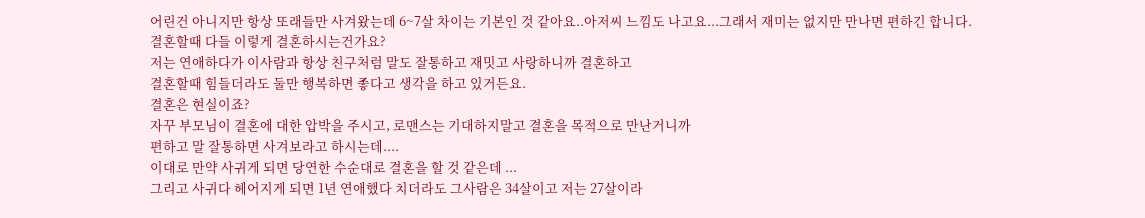어린건 아니지만 항상 또래들만 사겨왔는데 6~7살 차이는 기본인 것 같아요..아저씨 느낌도 나고요...그래서 재미는 없지만 만나면 편하긴 합니다.
결혼할때 다들 이렇게 결혼하시는건가요?
저는 연애하다가 이사람과 항상 친구처럼 말도 잘통하고 재밋고 사랑하니까 결혼하고
결혼할때 힘들더라도 둘만 행복하면 좋다고 생각을 하고 있거든요.
결혼은 현실이죠?
자꾸 부모님이 결혼에 대한 압박을 주시고, 로맨스는 기대하지말고 결혼을 목적으로 만난거니까
편하고 말 잘통하면 사겨보라고 하시는데....
이대로 만약 사귀게 되면 당연한 수순대로 결혼을 할 것 같은데 ...
그리고 사귀다 헤어지게 되면 1년 연애했다 치더라도 그사람은 34살이고 저는 27살이라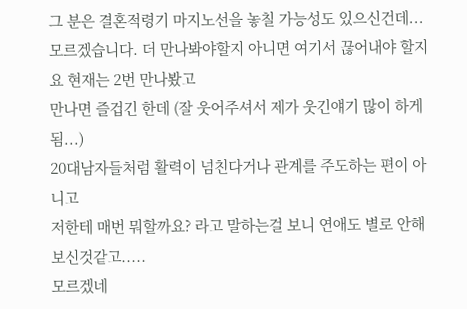그 분은 결혼적령기 마지노선을 놓칠 가능성도 있으신건데...
모르겠습니다. 더 만나봐야할지 아니면 여기서 끊어내야 할지요 현재는 2번 만나봤고
만나면 즐겁긴 한데 (잘 웃어주셔서 제가 웃긴얘기 많이 하게 됨...)
20대남자들처럼 활력이 넘친다거나 관계를 주도하는 편이 아니고
저한테 매번 뭐할까요? 라고 말하는걸 보니 연애도 별로 안해보신것같고.....
모르겠네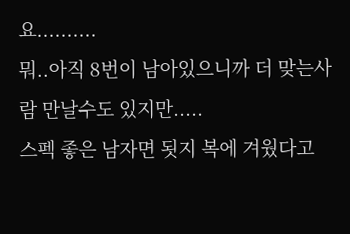요..........
뭐..아직 8번이 남아있으니까 더 맞는사람 만날수도 있지만.....
스펙 좋은 남자면 됫지 복에 겨웠다고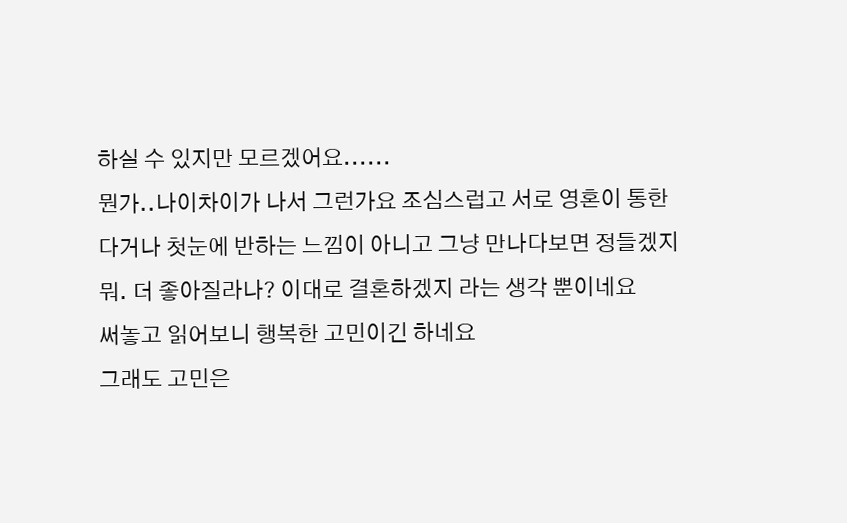하실 수 있지만 모르겠어요......
뭔가..나이차이가 나서 그런가요 조심스럽고 서로 영혼이 통한다거나 첫눈에 반하는 느낌이 아니고 그냥 만나다보면 정들겠지뭐. 더 좋아질라나? 이대로 결혼하겠지 라는 생각 뿐이네요
써놓고 읽어보니 행복한 고민이긴 하네요
그래도 고민은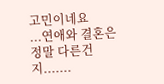고민이네요
...연애와 결혼은 정말 다른건지.......